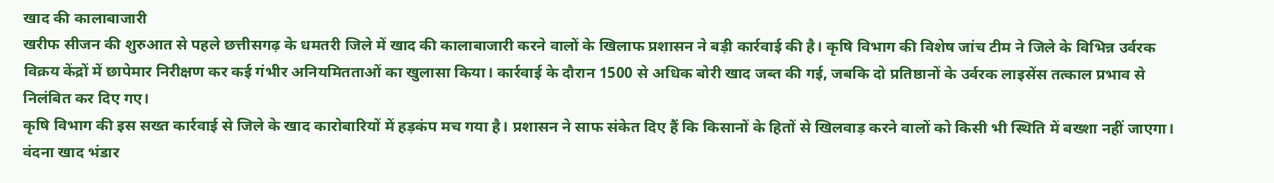खाद की कालाबाजारी
खरीफ सीजन की शुरुआत से पहले छत्तीसगढ़ के धमतरी जिले में खाद की कालाबाजारी करने वालों के खिलाफ प्रशासन ने बड़ी कार्रवाई की है। कृषि विभाग की विशेष जांच टीम ने जिले के विभिन्न उर्वरक विक्रय केंद्रों में छापेमार निरीक्षण कर कई गंभीर अनियमितताओं का खुलासा किया। कार्रवाई के दौरान 1500 से अधिक बोरी खाद जब्त की गई, जबकि दो प्रतिष्ठानों के उर्वरक लाइसेंस तत्काल प्रभाव से निलंबित कर दिए गए।
कृषि विभाग की इस सख्त कार्रवाई से जिले के खाद कारोबारियों में हड़कंप मच गया है। प्रशासन ने साफ संकेत दिए हैं कि किसानों के हितों से खिलवाड़ करने वालों को किसी भी स्थिति में बख्शा नहीं जाएगा।
वंदना खाद भंडार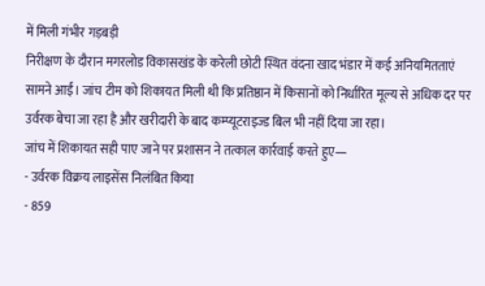में मिली गंभीर गड़बड़ी
निरीक्षण के दौरान मगरलोड विकासखंड के करेली छोटी स्थित वंदना खाद भंडार में कई अनियमितताएं सामने आईं। जांच टीम को शिकायत मिली थी कि प्रतिष्ठान में किसानों को निर्धारित मूल्य से अधिक दर पर उर्वरक बेचा जा रहा है और खरीदारी के बाद कम्प्यूटराइज्ड बिल भी नहीं दिया जा रहा।
जांच में शिकायत सही पाए जाने पर प्रशासन ने तत्काल कार्रवाई करते हुए—
- उर्वरक विक्रय लाइसेंस निलंबित किया
- 859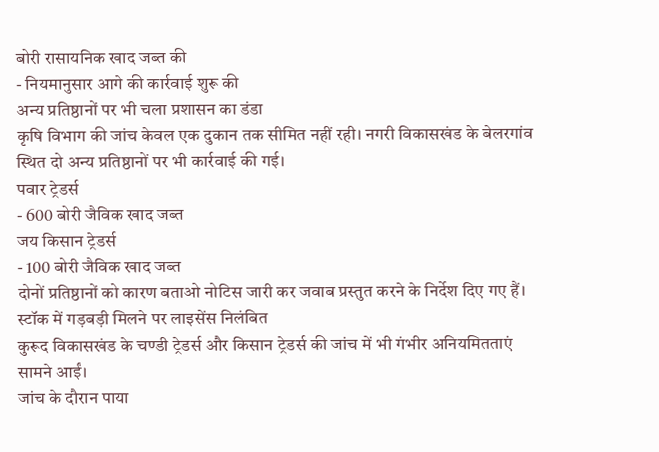बोरी रासायनिक खाद जब्त की
- नियमानुसार आगे की कार्रवाई शुरू की
अन्य प्रतिष्ठानों पर भी चला प्रशासन का डंडा
कृषि विभाग की जांच केवल एक दुकान तक सीमित नहीं रही। नगरी विकासखंड के बेलरगांव स्थित दो अन्य प्रतिष्ठानों पर भी कार्रवाई की गई।
पवार ट्रेडर्स
- 600 बोरी जैविक खाद जब्त
जय किसान ट्रेडर्स
- 100 बोरी जैविक खाद जब्त
दोनों प्रतिष्ठानों को कारण बताओ नोटिस जारी कर जवाब प्रस्तुत करने के निर्देश दिए गए हैं।
स्टॉक में गड़बड़ी मिलने पर लाइसेंस निलंबित
कुरूद विकासखंड के चण्डी ट्रेडर्स और किसान ट्रेडर्स की जांच में भी गंभीर अनियमितताएं सामने आईं।
जांच के दौरान पाया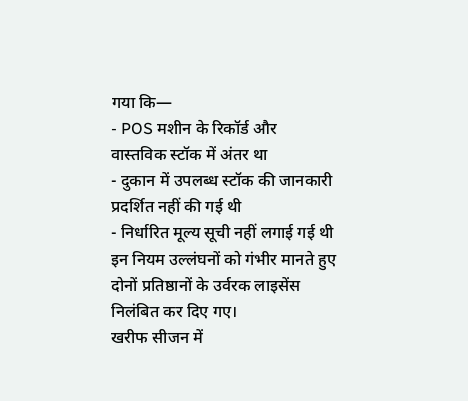गया कि—
- POS मशीन के रिकॉर्ड और वास्तविक स्टॉक में अंतर था
- दुकान में उपलब्ध स्टॉक की जानकारी प्रदर्शित नहीं की गई थी
- निर्धारित मूल्य सूची नहीं लगाई गई थी
इन नियम उल्लंघनों को गंभीर मानते हुए दोनों प्रतिष्ठानों के उर्वरक लाइसेंस निलंबित कर दिए गए।
खरीफ सीजन में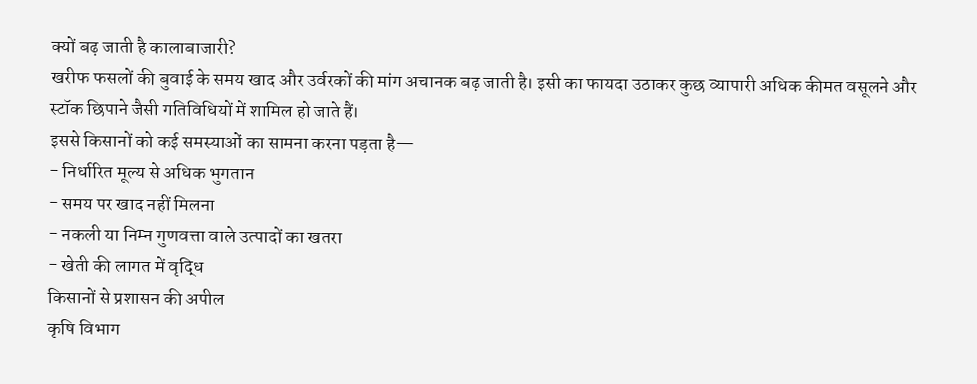क्यों बढ़ जाती है कालाबाजारी?
खरीफ फसलों की बुवाई के समय खाद और उर्वरकों की मांग अचानक बढ़ जाती है। इसी का फायदा उठाकर कुछ व्यापारी अधिक कीमत वसूलने और स्टॉक छिपाने जैसी गतिविधियों में शामिल हो जाते हैं।
इससे किसानों को कई समस्याओं का सामना करना पड़ता है—
- निर्धारित मूल्य से अधिक भुगतान
- समय पर खाद नहीं मिलना
- नकली या निम्न गुणवत्ता वाले उत्पादों का खतरा
- खेती की लागत में वृद्धि
किसानों से प्रशासन की अपील
कृषि विभाग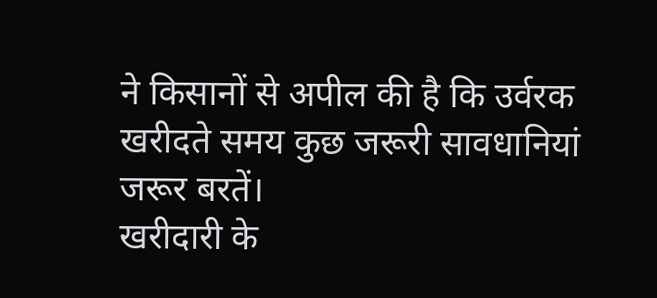ने किसानों से अपील की है कि उर्वरक खरीदते समय कुछ जरूरी सावधानियां जरूर बरतें।
खरीदारी के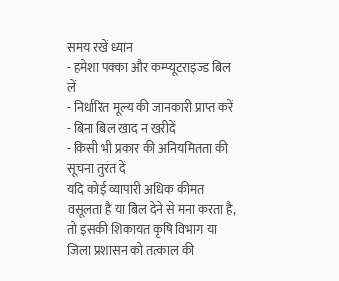समय रखें ध्यान
- हमेशा पक्का और कम्प्यूटराइज्ड बिल लें
- निर्धारित मूल्य की जानकारी प्राप्त करें
- बिना बिल खाद न खरीदें
- किसी भी प्रकार की अनियमितता की सूचना तुरंत दें
यदि कोई व्यापारी अधिक कीमत वसूलता है या बिल देने से मना करता है, तो इसकी शिकायत कृषि विभाग या जिला प्रशासन को तत्काल की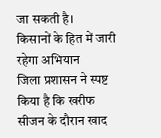जा सकती है।
किसानों के हित में जारी रहेगा अभियान
जिला प्रशासन ने स्पष्ट किया है कि खरीफ सीजन के दौरान खाद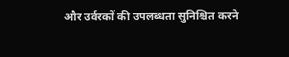और उर्वरकों की उपलब्धता सुनिश्चित करने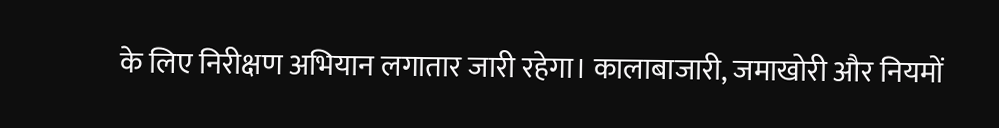के लिए निरीक्षण अभियान लगातार जारी रहेगा। कालाबाजारी, जमाखोरी और नियमों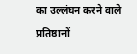का उल्लंघन करने वाले प्रतिष्ठानों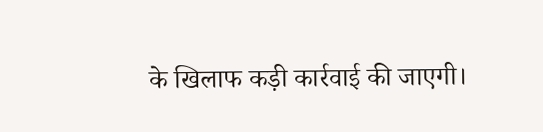के खिलाफ कड़ी कार्रवाई की जाएगी।